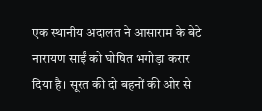एक स्थानीय अदालत ने आसाराम के बेटे नारायण साईं को घोषित भगोड़ा करार दिया है। सूरत की दो बहनों की ओर से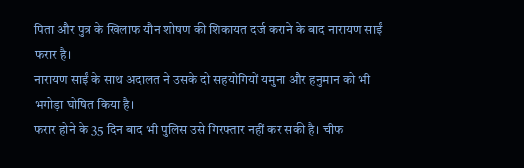पिता और पुत्र के खिलाफ यौन शोषण की शिकायत दर्ज कराने के बाद नारायण साईं फरार है।
नारायण साईं के साथ अदालत ने उसके दो सहयोगियों यमुना और हनुमान को भी भगोड़ा घोषित किया है।
फरार होने के 35 दिन बाद भी पुलिस उसे गिरफ्तार नहीं कर सकी है। चीफ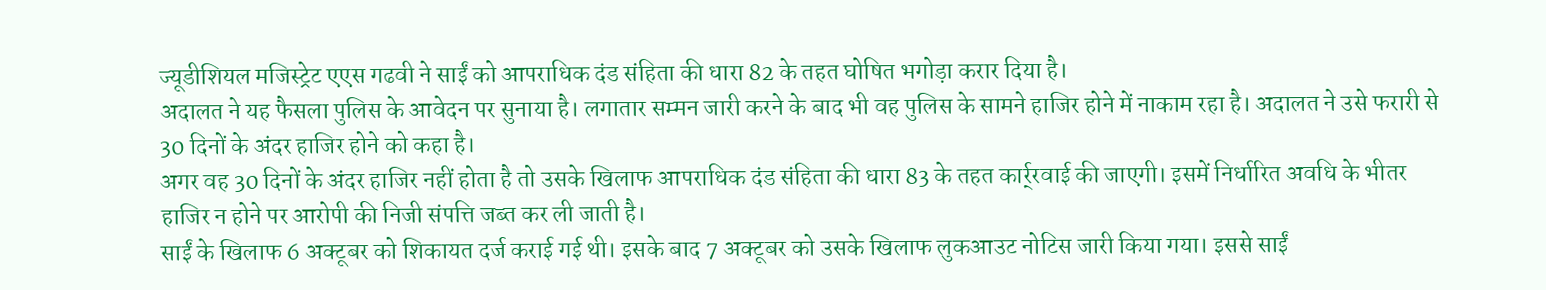ज्यूडीशियल मजिस्ट्रेट एएस गढवी ने साईं को आपराधिक दंड संहिता की धारा 82 के तहत घोषित भगोड़ा करार दिया है।
अदालत ने यह फैसला पुलिस के आवेदन पर सुनाया है। लगातार सम्मन जारी करने के बाद भी वह पुलिस के सामने हाजिर होने में नाकाम रहा है। अदालत ने उसे फरारी से 30 दिनों के अंदर हाजिर होने को कहा है।
अगर वह 30 दिनों के अंदर हाजिर नहीं होता है तो उसके खिलाफ आपराधिक दंड संहिता की धारा 83 के तहत कार्र्रवाई की जाएगी। इसमें निर्धारित अवधि के भीतर हाजिर न होने पर आरोपी की निजी संपत्ति जब्त कर ली जाती है।
साईं के खिलाफ 6 अक्टूबर को शिकायत दर्ज कराई गई थी। इसके बाद 7 अक्टूबर को उसके खिलाफ लुकआउट नोटिस जारी किया गया। इससे साईं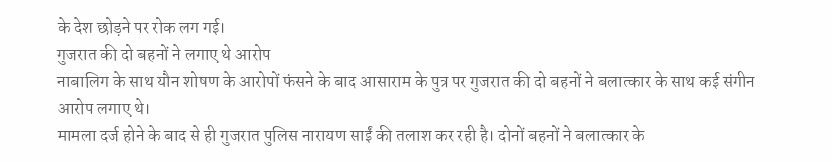के देश छोड़ने पर रोक लग गई।
गुजरात की दो बहनों ने लगाए थे आरोप
नाबालिग के साथ यौन शोषण के आरोपों फंसने के बाद आसाराम के पुत्र पर गुजरात की दो बहनों ने बलात्कार के साथ कई संगीन आरोप लगाए थे।
मामला दर्ज होने के बाद से ही गुजरात पुलिस नारायण साईं की तलाश कर रही है। दोनों बहनों ने बलात्कार के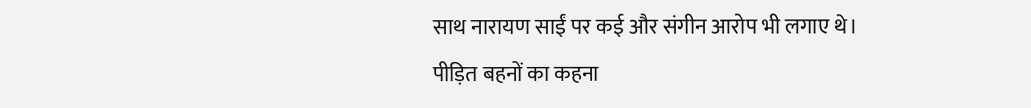साथ नारायण साईं पर कई और संगीन आरोप भी लगाए थे।
पीड़ित बहनों का कहना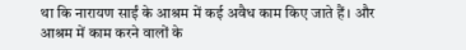था कि नारायण साईं के आश्रम में कई अवैध काम किए जाते हैं। और आश्रम में काम करने वालों के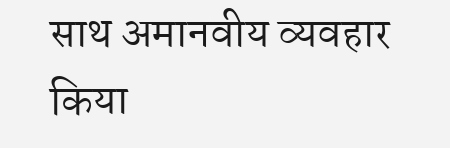साथ अमानवीय व्यवहार किया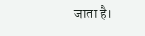जाता है।